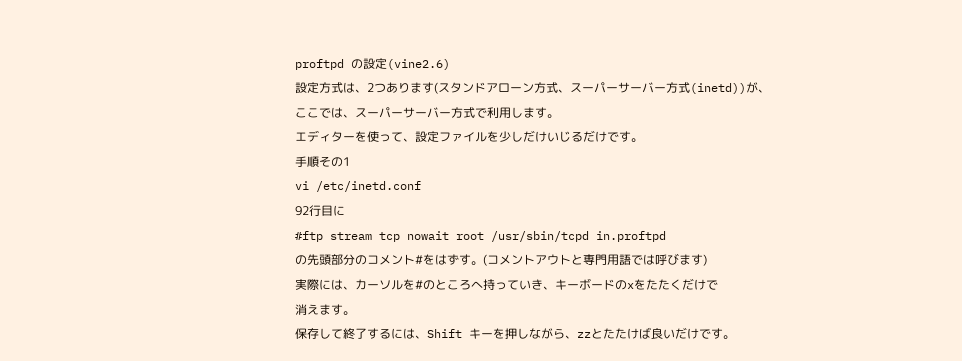proftpd の設定(vine2.6)
設定方式は、2つあります(スタンドアローン方式、スーパーサーバー方式(inetd))が、
ここでは、スーパーサーバー方式で利用します。
エディターを使って、設定ファイルを少しだけいじるだけです。
手順その1
vi /etc/inetd.conf
92行目に
#ftp stream tcp nowait root /usr/sbin/tcpd in.proftpd
の先頭部分のコメント#をはずす。(コメントアウトと専門用語では呼びます)
実際には、カーソルを#のところへ持っていき、キーボードのxをたたくだけで
消えます。
保存して終了するには、Shift キーを押しながら、zzとたたけば良いだけです。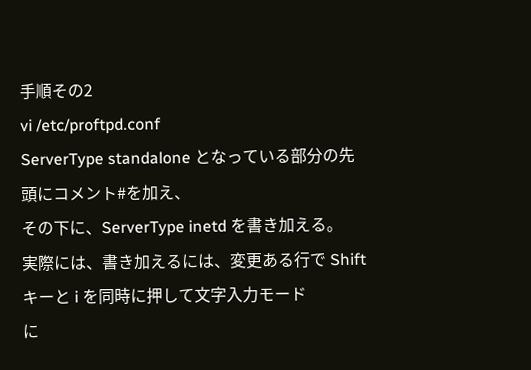手順その2
vi /etc/proftpd.conf
ServerType standalone となっている部分の先頭にコメント#を加え、
その下に、ServerType inetd を書き加える。
実際には、書き加えるには、変更ある行で Shiftキーと i を同時に押して文字入力モード
に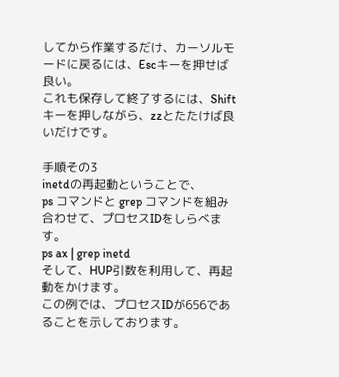してから作業するだけ、カーソルモードに戻るには、Escキーを押せば良い。
これも保存して終了するには、Shift キーを押しながら、zzとたたけば良いだけです。

手順その3
inetdの再起動ということで、
ps コマンドと grep コマンドを組み合わせて、プロセスIDをしらべます。
ps ax | grep inetd
そして、HUP引数を利用して、再起動をかけます。
この例では、プロセスIDが656であることを示しております。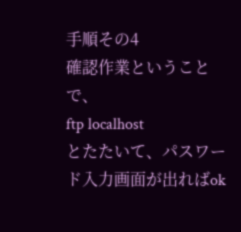手順その4
確認作業ということで、
ftp localhost
とたたいて、パスワード入力画面が出ればok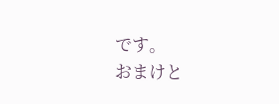です。
おまけと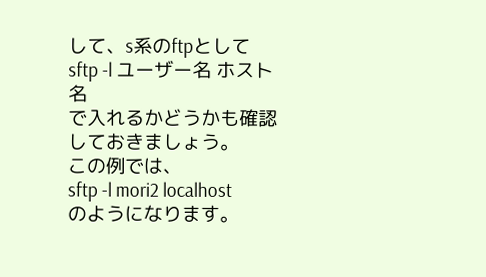して、s系のftpとして
sftp -l ユーザー名 ホスト名
で入れるかどうかも確認しておきましょう。
この例では、
sftp -l mori2 localhost
のようになります。